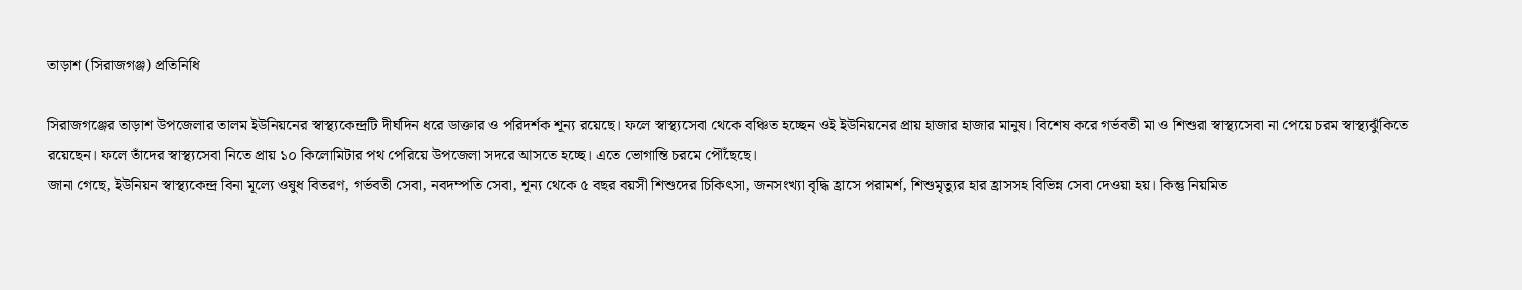তাড়াশ (সিরাজগঞ্জ) প্রতিনিধি

সিরাজগঞ্জের তাড়াশ উপজেলার তালম ইউনিয়নের স্বাস্থ্যকেন্দ্রটি দীর্ঘদিন ধরে ডাক্তার ও পরিদর্শক শূন্য রয়েছে। ফলে স্বাস্থ্যসেবা থেকে বঞ্চিত হচ্ছেন ওই ইউনিয়নের প্রায় হাজার হাজার মানুষ। বিশেষ করে গর্ভবতী মা ও শিশুরা স্বাস্থ্যসেবা না পেয়ে চরম স্বাস্থ্যঝুঁকিতে রয়েছেন। ফলে তাঁদের স্বাস্থ্যসেবা নিতে প্রায় ১০ কিলোমিটার পথ পেরিয়ে উপজেলা সদরে আসতে হচ্ছে। এতে ভোগান্তি চরমে পৌঁছেছে।
জানা গেছে, ইউনিয়ন স্বাস্থ্যকেন্দ্র বিনা মূল্যে ওষুধ বিতরণ, গর্ভবতী সেবা, নবদম্পতি সেবা, শূন্য থেকে ৫ বছর বয়সী শিশুদের চিকিৎসা, জনসংখ্যা বৃদ্ধি হ্রাসে পরামর্শ, শিশুমৃত্যুর হার হ্রাসসহ বিভিন্ন সেবা দেওয়া হয়। কিন্তু নিয়মিত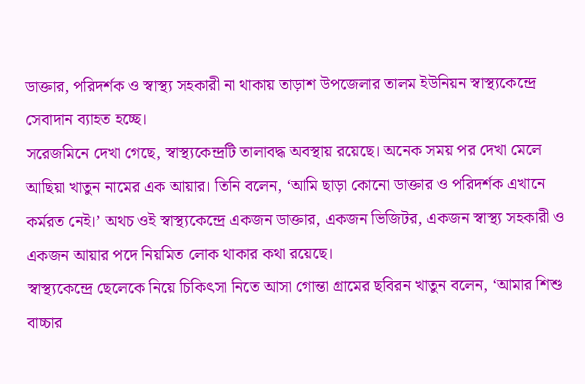ডাক্তার, পরিদর্শক ও স্বাস্থ্য সহকারী না থাকায় তাড়াশ উপজেলার তালম ইউনিয়ন স্বাস্থ্যকেন্দ্রে সেবাদান ব্যাহত হচ্ছে।
সরেজমিনে দেখা গেছে, স্বাস্থ্যকেন্দ্রটি তালাবদ্ধ অবস্থায় রয়েছে। অনেক সময় পর দেখা মেলে আছিয়া খাতুন নামের এক আয়ার। তিনি বলেন, ‘আমি ছাড়া কোনো ডাক্তার ও পরিদর্শক এখানে কর্মরত নেই।’ অথচ ওই স্বাস্থ্যকেন্দ্রে একজন ডাক্তার, একজন ভিজিটর, একজন স্বাস্থ্য সহকারী ও একজন আয়ার পদে নিয়মিত লোক থাকার কথা রয়েছে।
স্বাস্থ্যকেন্দ্রে ছেলেকে নিয়ে চিকিৎসা নিতে আসা গোন্তা গ্রামের ছবিরন খাতুন বলেন, ‘আমার শিশু বাচ্চার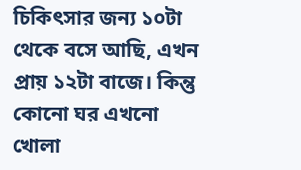চিকিৎসার জন্য ১০টা থেকে বসে আছি, এখন প্রায় ১২টা বাজে। কিন্তু কোনো ঘর এখনো খোলা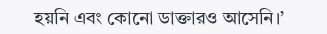হয়নি এবং কোনো ডাক্তারও আসেনি।’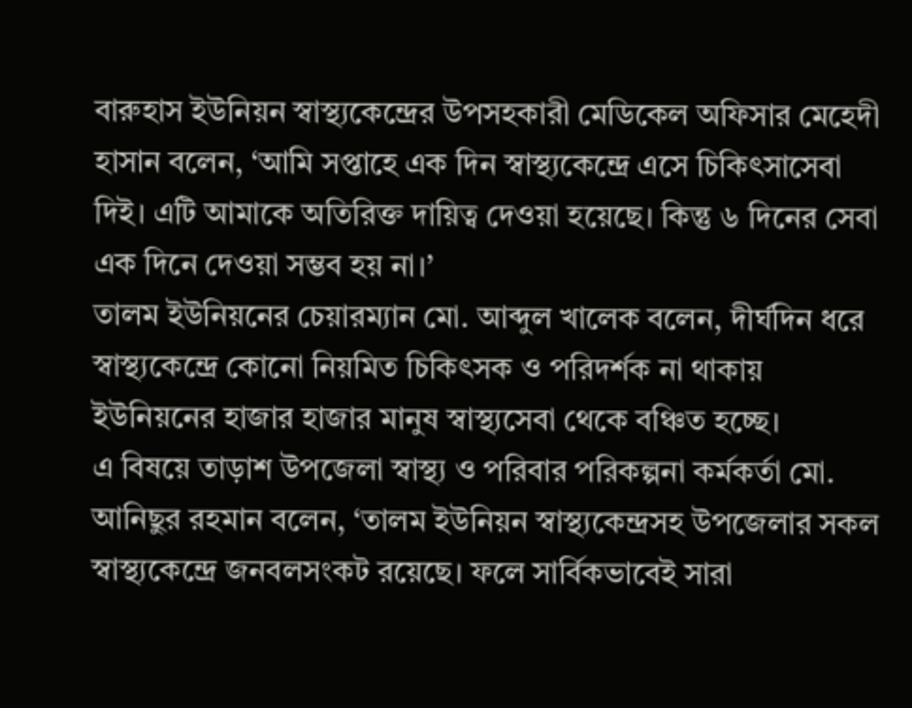বারুহাস ইউনিয়ন স্বাস্থ্যকেন্দ্রের উপসহকারী মেডিকেল অফিসার মেহেদী হাসান বলেন, ‘আমি সপ্তাহে এক দিন স্বাস্থ্যকেন্দ্রে এসে চিকিৎসাসেবা দিই। এটি আমাকে অতিরিক্ত দায়িত্ব দেওয়া হয়েছে। কিন্তু ৬ দিনের সেবা এক দিনে দেওয়া সম্ভব হয় না।’
তালম ইউনিয়নের চেয়ারম্যান মো. আব্দুল খালেক বলেন, দীর্ঘদিন ধরে স্বাস্থ্যকেন্দ্রে কোনো নিয়মিত চিকিৎসক ও পরিদর্শক না থাকায় ইউনিয়নের হাজার হাজার মানুষ স্বাস্থ্যসেবা থেকে বঞ্চিত হচ্ছে।
এ বিষয়ে তাড়াশ উপজেলা স্বাস্থ্য ও পরিবার পরিকল্পনা কর্মকর্তা মো. আনিছুর রহমান বলেন, ‘তালম ইউনিয়ন স্বাস্থ্যকেন্দ্রসহ উপজেলার সকল স্বাস্থ্যকেন্দ্রে জনবলসংকট রয়েছে। ফলে সার্বিকভাবেই সারা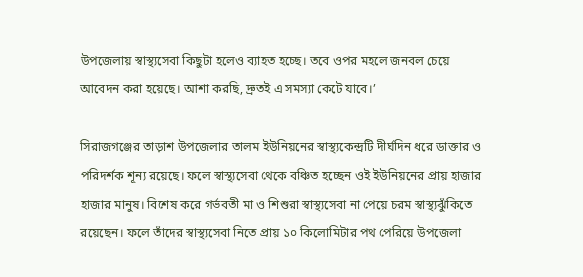উপজেলায় স্বাস্থ্যসেবা কিছুটা হলেও ব্যাহত হচ্ছে। তবে ওপর মহলে জনবল চেয়ে আবেদন করা হয়েছে। আশা করছি, দ্রুতই এ সমস্যা কেটে যাবে।’

সিরাজগঞ্জের তাড়াশ উপজেলার তালম ইউনিয়নের স্বাস্থ্যকেন্দ্রটি দীর্ঘদিন ধরে ডাক্তার ও পরিদর্শক শূন্য রয়েছে। ফলে স্বাস্থ্যসেবা থেকে বঞ্চিত হচ্ছেন ওই ইউনিয়নের প্রায় হাজার হাজার মানুষ। বিশেষ করে গর্ভবতী মা ও শিশুরা স্বাস্থ্যসেবা না পেয়ে চরম স্বাস্থ্যঝুঁকিতে রয়েছেন। ফলে তাঁদের স্বাস্থ্যসেবা নিতে প্রায় ১০ কিলোমিটার পথ পেরিয়ে উপজেলা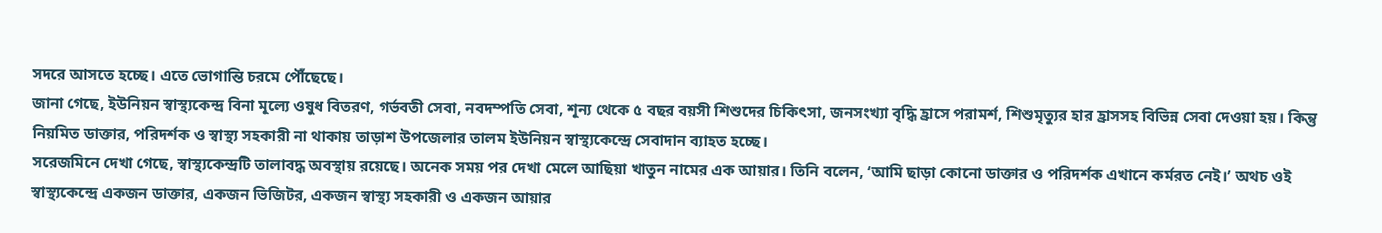সদরে আসতে হচ্ছে। এতে ভোগান্তি চরমে পৌঁছেছে।
জানা গেছে, ইউনিয়ন স্বাস্থ্যকেন্দ্র বিনা মূল্যে ওষুধ বিতরণ, গর্ভবতী সেবা, নবদম্পতি সেবা, শূন্য থেকে ৫ বছর বয়সী শিশুদের চিকিৎসা, জনসংখ্যা বৃদ্ধি হ্রাসে পরামর্শ, শিশুমৃত্যুর হার হ্রাসসহ বিভিন্ন সেবা দেওয়া হয়। কিন্তু নিয়মিত ডাক্তার, পরিদর্শক ও স্বাস্থ্য সহকারী না থাকায় তাড়াশ উপজেলার তালম ইউনিয়ন স্বাস্থ্যকেন্দ্রে সেবাদান ব্যাহত হচ্ছে।
সরেজমিনে দেখা গেছে, স্বাস্থ্যকেন্দ্রটি তালাবদ্ধ অবস্থায় রয়েছে। অনেক সময় পর দেখা মেলে আছিয়া খাতুন নামের এক আয়ার। তিনি বলেন, ‘আমি ছাড়া কোনো ডাক্তার ও পরিদর্শক এখানে কর্মরত নেই।’ অথচ ওই স্বাস্থ্যকেন্দ্রে একজন ডাক্তার, একজন ভিজিটর, একজন স্বাস্থ্য সহকারী ও একজন আয়ার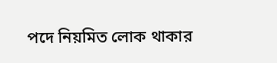পদে নিয়মিত লোক থাকার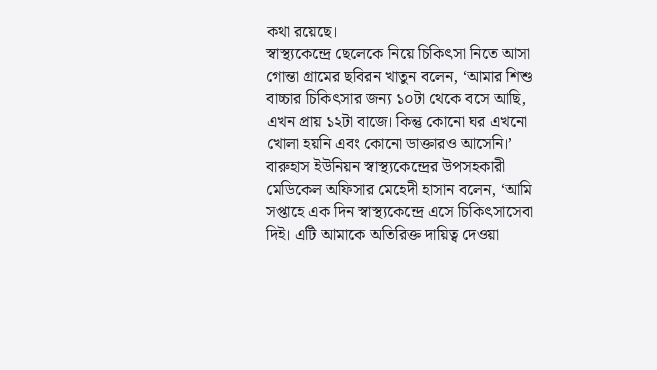কথা রয়েছে।
স্বাস্থ্যকেন্দ্রে ছেলেকে নিয়ে চিকিৎসা নিতে আসা গোন্তা গ্রামের ছবিরন খাতুন বলেন, ‘আমার শিশু বাচ্চার চিকিৎসার জন্য ১০টা থেকে বসে আছি, এখন প্রায় ১২টা বাজে। কিন্তু কোনো ঘর এখনো খোলা হয়নি এবং কোনো ডাক্তারও আসেনি।’
বারুহাস ইউনিয়ন স্বাস্থ্যকেন্দ্রের উপসহকারী মেডিকেল অফিসার মেহেদী হাসান বলেন, ‘আমি সপ্তাহে এক দিন স্বাস্থ্যকেন্দ্রে এসে চিকিৎসাসেবা দিই। এটি আমাকে অতিরিক্ত দায়িত্ব দেওয়া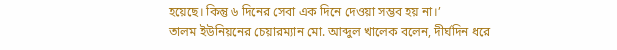হয়েছে। কিন্তু ৬ দিনের সেবা এক দিনে দেওয়া সম্ভব হয় না।’
তালম ইউনিয়নের চেয়ারম্যান মো. আব্দুল খালেক বলেন, দীর্ঘদিন ধরে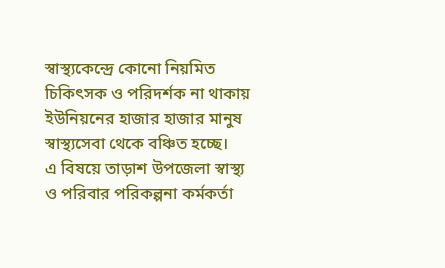স্বাস্থ্যকেন্দ্রে কোনো নিয়মিত চিকিৎসক ও পরিদর্শক না থাকায় ইউনিয়নের হাজার হাজার মানুষ স্বাস্থ্যসেবা থেকে বঞ্চিত হচ্ছে।
এ বিষয়ে তাড়াশ উপজেলা স্বাস্থ্য ও পরিবার পরিকল্পনা কর্মকর্তা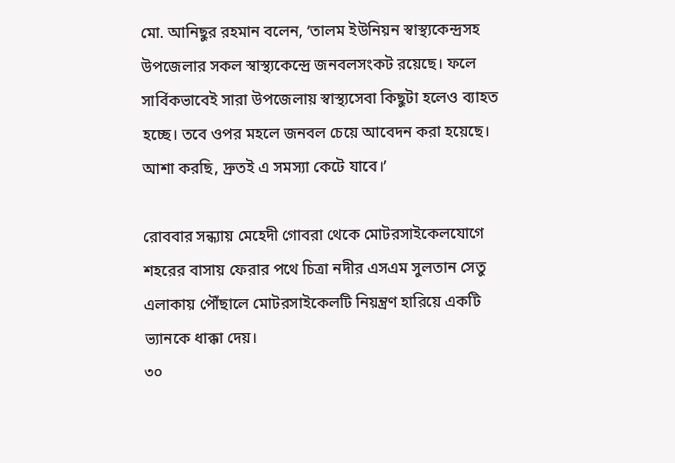মো. আনিছুর রহমান বলেন, ‘তালম ইউনিয়ন স্বাস্থ্যকেন্দ্রসহ উপজেলার সকল স্বাস্থ্যকেন্দ্রে জনবলসংকট রয়েছে। ফলে সার্বিকভাবেই সারা উপজেলায় স্বাস্থ্যসেবা কিছুটা হলেও ব্যাহত হচ্ছে। তবে ওপর মহলে জনবল চেয়ে আবেদন করা হয়েছে। আশা করছি, দ্রুতই এ সমস্যা কেটে যাবে।’

রোববার সন্ধ্যায় মেহেদী গোবরা থেকে মোটরসাইকেলযোগে শহরের বাসায় ফেরার পথে চিত্রা নদীর এসএম সুলতান সেতু এলাকায় পৌঁছালে মোটরসাইকেলটি নিয়ন্ত্রণ হারিয়ে একটি ভ্যানকে ধাক্কা দেয়।
৩০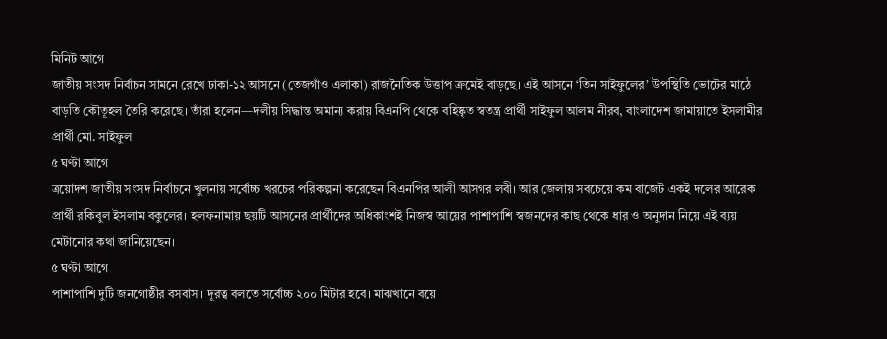মিনিট আগে
জাতীয় সংসদ নির্বাচন সামনে রেখে ঢাকা-১২ আসনে (তেজগাঁও এলাকা) রাজনৈতিক উত্তাপ ক্রমেই বাড়ছে। এই আসনে ‘তিন সাইফুলের’ উপস্থিতি ভোটের মাঠে বাড়তি কৌতূহল তৈরি করেছে। তাঁরা হলেন—দলীয় সিদ্ধান্ত অমান্য করায় বিএনপি থেকে বহিষ্কৃত স্বতন্ত্র প্রার্থী সাইফুল আলম নীরব, বাংলাদেশ জামায়াতে ইসলামীর প্রার্থী মো. সাইফুল
৫ ঘণ্টা আগে
ত্রয়োদশ জাতীয় সংসদ নির্বাচনে খুলনায় সর্বোচ্চ খরচের পরিকল্পনা করেছেন বিএনপির আলী আসগর লবী। আর জেলায় সবচেয়ে কম বাজেট একই দলের আরেক প্রার্থী রকিবুল ইসলাম বকুলের। হলফনামায় ছয়টি আসনের প্রার্থীদের অধিকাংশই নিজস্ব আয়ের পাশাপাশি স্বজনদের কাছ থেকে ধার ও অনুদান নিয়ে এই ব্যয় মেটানোর কথা জানিয়েছেন।
৫ ঘণ্টা আগে
পাশাপাশি দুটি জনগোষ্ঠীর বসবাস। দূরত্ব বলতে সর্বোচ্চ ২০০ মিটার হবে। মাঝখানে বয়ে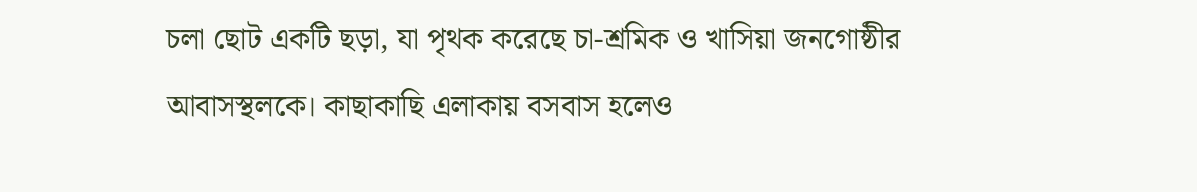চলা ছোট একটি ছড়া, যা পৃথক করেছে চা-শ্রমিক ও খাসিয়া জনগোষ্ঠীর আবাসস্থলকে। কাছাকাছি এলাকায় বসবাস হলেও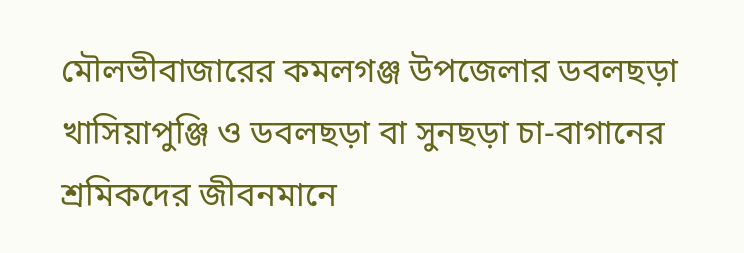মৌলভীবাজারের কমলগঞ্জ উপজেলার ডবলছড়া খাসিয়াপুঞ্জি ও ডবলছড়া বা সুনছড়া চা-বাগানের শ্রমিকদের জীবনমানে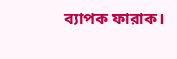ব্যাপক ফারাক।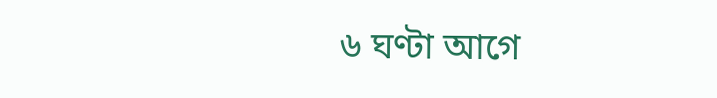৬ ঘণ্টা আগে